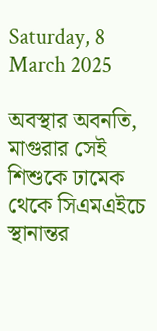Saturday, 8 March 2025

অবস্থার অবনতি, মাগুরার সেই শিশুকে ঢামেক থেকে সিএমএইচে স্থানান্তর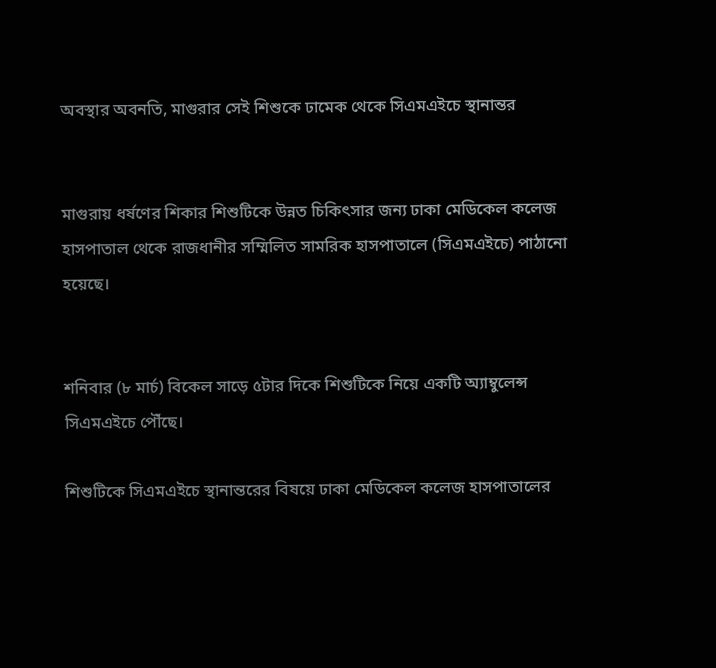অবস্থার অবনতি, মাগুরার সেই শিশুকে ঢামেক থেকে সিএমএইচে স্থানান্তর


মাগুরায় ধর্ষণের শিকার শিশুটিকে উন্নত চিকিৎসার জন্য ঢাকা মেডিকেল কলেজ হাসপাতাল থেকে রাজধানীর সম্মিলিত সামরিক হাসপাতালে (সিএমএইচে) পাঠানো হয়েছে।


শনিবার (৮ মার্চ) বিকেল সাড়ে ৫টার দিকে শিশুটিকে নিয়ে একটি অ্যাম্বুলেন্স সিএমএইচে পৌঁছে।

শিশুটিকে সিএমএইচে স্থানান্তরের বিষয়ে ঢাকা মেডিকেল কলেজ হাসপাতালের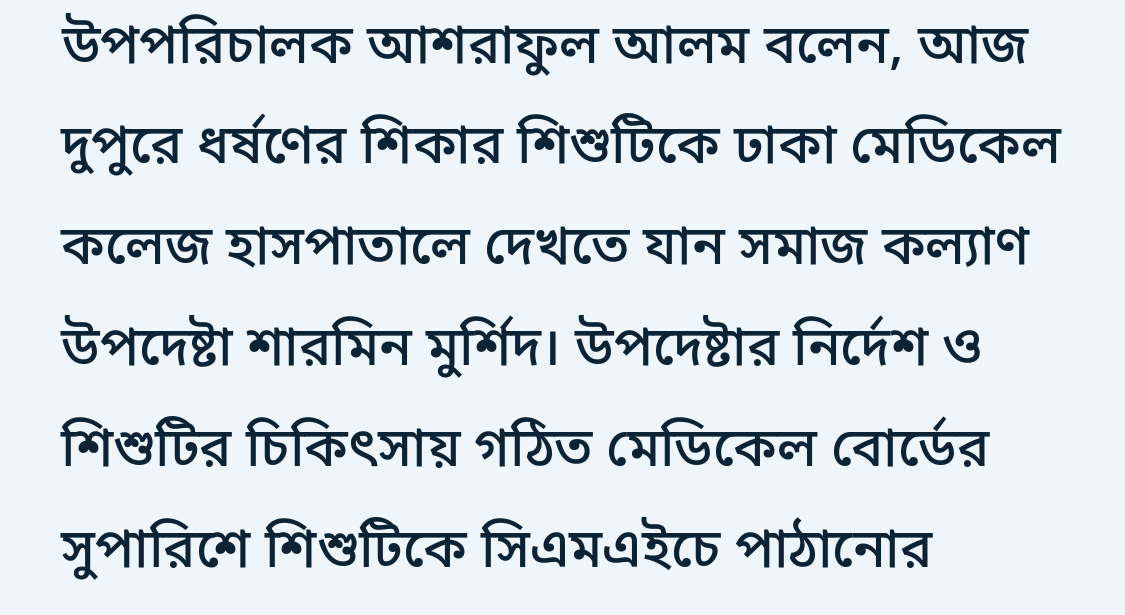উপপরিচালক আশরাফুল আলম বলেন, আজ দুপুরে ধর্ষণের শিকার শিশুটিকে ঢাকা মেডিকেল কলেজ হাসপাতালে দেখতে যান সমাজ কল্যাণ উপদেষ্টা শারমিন মুর্শিদ। উপদেষ্টার নির্দেশ ও শিশুটির চিকিৎসায় গঠিত মেডিকেল বোর্ডের সুপারিশে শিশুটিকে সিএমএইচে পাঠানোর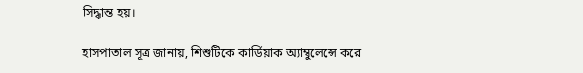সিদ্ধান্ত হয়।

হাসপাতাল সূত্র জানায়, শিশুটিকে কার্ডিয়াক অ্যাম্বুলেন্সে করে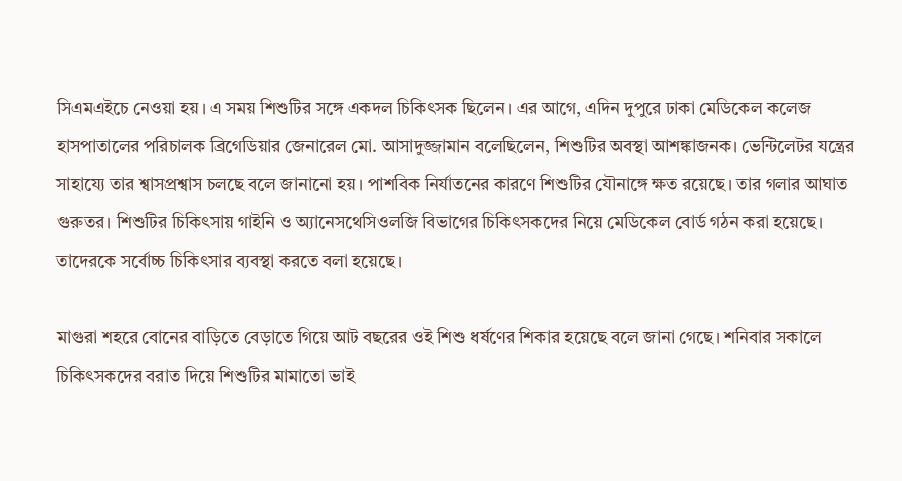সিএমএইচে নেওয়া হয়। এ সময় শিশুটির সঙ্গে একদল চিকিৎসক ছিলেন। এর আগে, এদিন দুপুরে ঢাকা মেডিকেল কলেজ হাসপাতালের পরিচালক ব্রিগেডিয়ার জেনারেল মো. আসাদুজ্জামান বলেছিলেন, শিশুটির অবস্থা আশঙ্কাজনক। ভেন্টিলেটর যন্ত্রের সাহায্যে তার শ্বাসপ্রশ্বাস চলছে বলে জানানো হয়। পাশবিক নির্যাতনের কারণে শিশুটির যৌনাঙ্গে ক্ষত রয়েছে। তার গলার আঘাত গুরুতর। শিশুটির চিকিৎসায় গাইনি ও অ্যানেসথেসিওলজি বিভাগের চিকিৎসকদের নিয়ে মেডিকেল বোর্ড গঠন করা হয়েছে। তাদেরকে সর্বোচ্চ চিকিৎসার ব্যবস্থা করতে বলা হয়েছে।

মাগুরা শহরে বোনের বাড়িতে বেড়াতে গিয়ে আট বছরের ওই শিশু ধর্ষণের শিকার হয়েছে বলে জানা গেছে। শনিবার সকালে চিকিৎসকদের বরাত দিয়ে শিশুটির মামাতো ভাই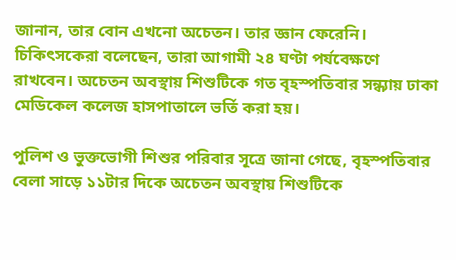জানান, তার বোন এখনো অচেতন। তার জ্ঞান ফেরেনি। চিকিৎসকেরা বলেছেন, তারা আগামী ২৪ ঘণ্টা পর্যবেক্ষণে রাখবেন। অচেতন অবস্থায় শিশুটিকে গত বৃহস্পতিবার সন্ধ্যায় ঢাকা মেডিকেল কলেজ হাসপাতালে ভর্তি করা হয়।

পুলিশ ও ভুক্তভোগী শিশুর পরিবার সূত্রে জানা গেছে, বৃহস্পতিবার বেলা সাড়ে ১১টার দিকে অচেতন অবস্থায় শিশুটিকে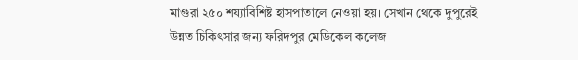মাগুরা ২৫০ শয্যাবিশিষ্ট হাসপাতালে নেওয়া হয়। সেখান থেকে দুপুরেই উন্নত চিকিৎসার জন্য ফরিদপুর মেডিকেল কলেজ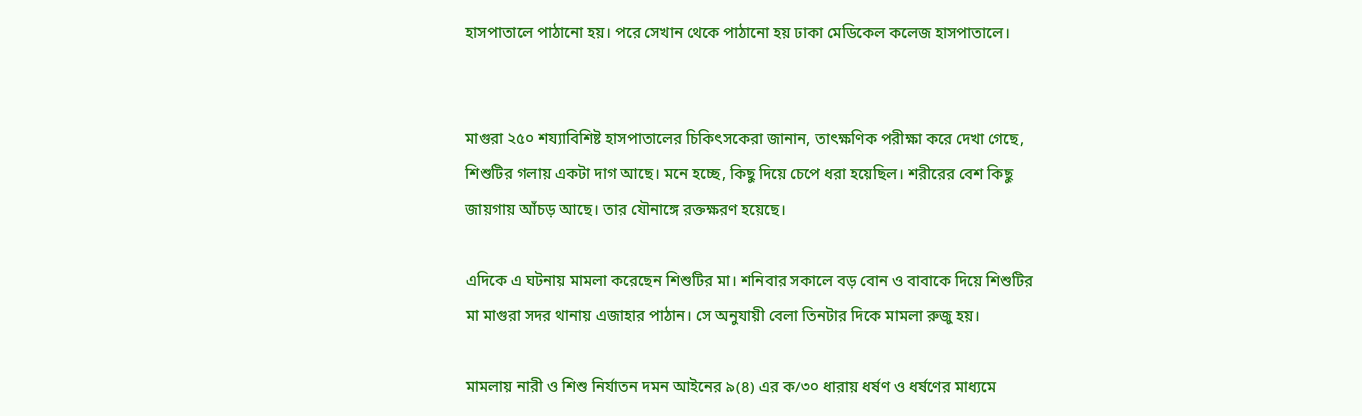হাসপাতালে পাঠানো হয়। পরে সেখান থেকে পাঠানো হয় ঢাকা মেডিকেল কলেজ হাসপাতালে।


মাগুরা ২৫০ শয্যাবিশিষ্ট হাসপাতালের চিকিৎসকেরা জানান, তাৎক্ষণিক পরীক্ষা করে দেখা গেছে, শিশুটির গলায় একটা দাগ আছে। মনে হচ্ছে, কিছু দিয়ে চেপে ধরা হয়েছিল। শরীরের বেশ কিছু জায়গায় আঁচড় আছে। তার যৌনাঙ্গে রক্তক্ষরণ হয়েছে।

এদিকে এ ঘটনায় মামলা করেছেন শিশুটির মা। শনিবার সকালে বড় বোন ও বাবাকে দিয়ে শিশুটির মা মাগুরা সদর থানায় এজাহার পাঠান। সে অনুযায়ী বেলা তিনটার দিকে মামলা রুজু হয়।

মামলায় নারী ও শিশু নির্যাতন দমন আইনের ৯(৪) এর ক/৩০ ধারায় ধর্ষণ ও ধর্ষণের মাধ্যমে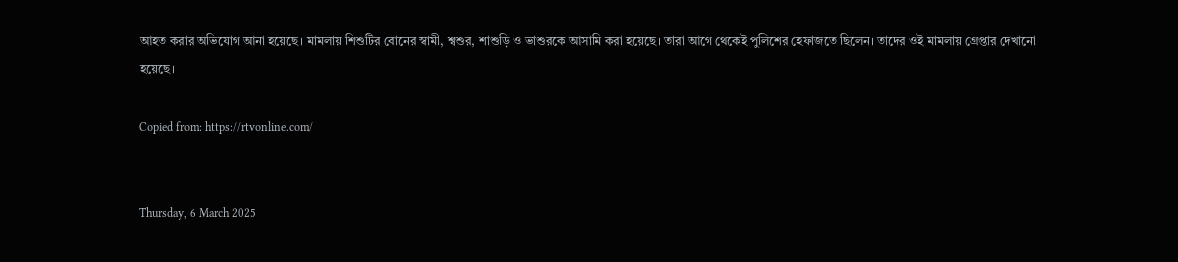আহত করার অভিযোগ আনা হয়েছে। মামলায় শিশুটির বোনের স্বামী, শ্বশুর, শাশুড়ি ও ভাশুরকে আসামি করা হয়েছে। তারা আগে থেকেই পুলিশের হেফাজতে ছিলেন। তাদের ওই মামলায় গ্রেপ্তার দেখানো হয়েছে।

Copied from: https://rtvonline.com/


Thursday, 6 March 2025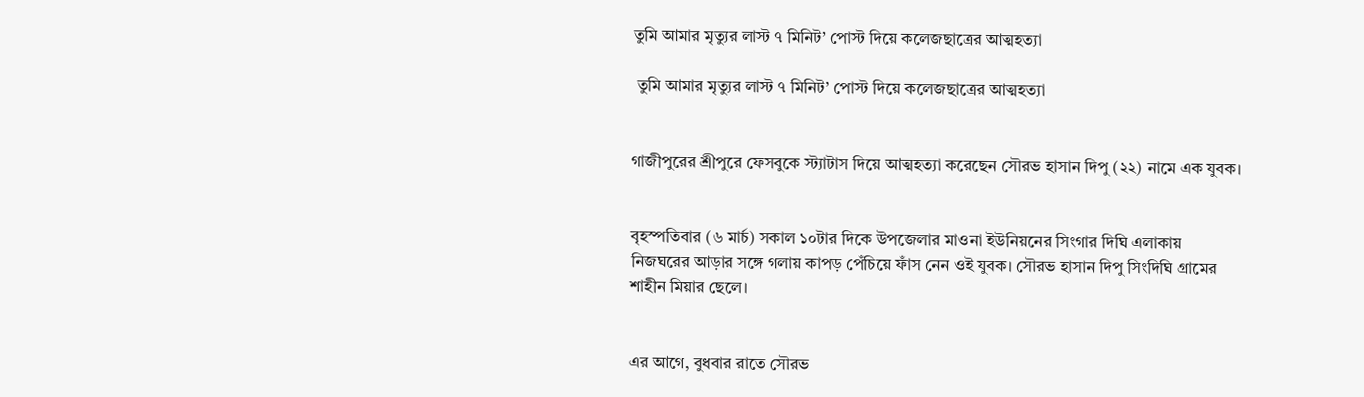তুমি আমার মৃত্যুর লাস্ট ৭ মিনিট’ পোস্ট দিয়ে কলেজছাত্রের আত্মহত্যা

 তুমি আমার মৃত্যুর লাস্ট ৭ মিনিট’ পোস্ট দিয়ে কলেজছাত্রের আত্মহত্যা


গাজীপুরের শ্রীপুরে ফেসবুকে স্ট্যাটাস দিয়ে আত্মহত্যা করেছেন সৌরভ হাসান দিপু (২২) নামে এক যুবক।


বৃহস্পতিবার (৬ মার্চ) সকাল ১০টার দিকে উপজেলার মাওনা ইউনিয়নের সিংগার দিঘি এলাকায় নিজঘরের আড়ার সঙ্গে গলায় কাপড় পেঁচিয়ে ফাঁস নেন ওই যুবক। সৌরভ হাসান দিপু সিংদিঘি গ্রামের শাহীন মিয়ার ছেলে।


এর আগে, বুধবার রাতে সৌরভ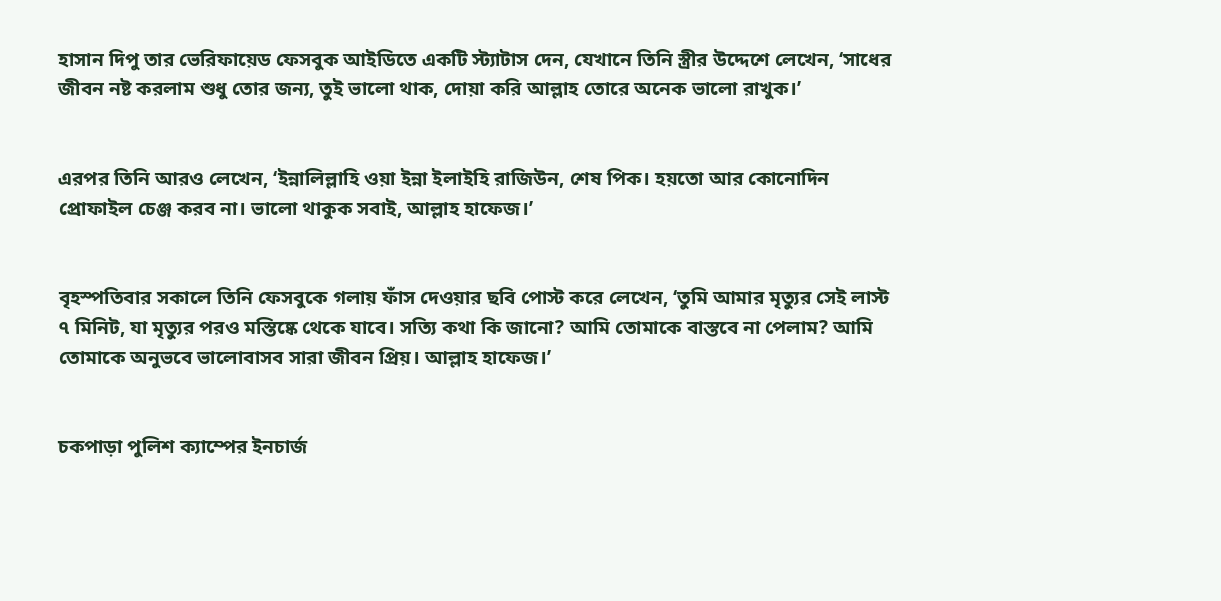হাসান দিপু তার ভেরিফায়েড ফেসবুক আইডিতে একটি স্ট্যাটাস দেন, যেখানে তিনি স্ত্রীর উদ্দেশে লেখেন, ‘সাধের জীবন নষ্ট করলাম শুধু তোর জন্য, তুই ভালো থাক, দোয়া করি আল্লাহ তোরে অনেক ভালো রাখুক।’


এরপর তিনি আরও লেখেন, ‘ইন্নালিল্লাহি ওয়া ইন্না ইলাইহি রাজিউন, শেষ পিক। হয়তো আর কোনোদিন প্রোফাইল চেঞ্জ করব না। ভালো থাকুক সবাই, আল্লাহ হাফেজ।’


বৃহস্পতিবার সকালে তিনি ফেসবুকে গলায় ফাঁস দেওয়ার ছবি পোস্ট করে লেখেন, ‘তুমি আমার মৃত্যুর সেই লাস্ট ৭ মিনিট, যা মৃত্যুর পরও মস্তিষ্কে থেকে যাবে। সত্যি কথা কি জানো? আমি তোমাকে বাস্তবে না পেলাম? আমি তোমাকে অনুভবে ভালোবাসব সারা জীবন প্রিয়। আল্লাহ হাফেজ।’


চকপাড়া পুলিশ ক্যাম্পের ইনচার্জ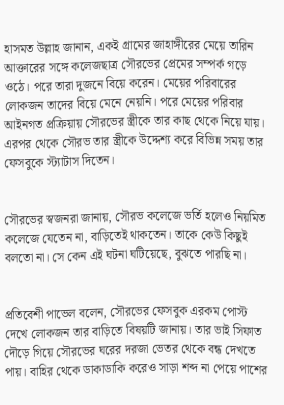হাসমত উল্লাহ জানান, একই গ্রামের জাহাঙ্গীরের মেয়ে তারিন আক্তারের সঙ্গে কলেজছাত্র সৌরভের প্রেমের সম্পর্ক গড়ে ওঠে। পরে তারা দুজনে বিয়ে করেন। মেয়ের পরিবারের লোকজন তাদের বিয়ে মেনে নেয়নি। পরে মেয়ের পরিবার আইনগত প্রক্রিয়ায় সৌরভের স্ত্রীকে তার কাছ থেকে নিয়ে যায়। এরপর থেকে সৌরভ তার স্ত্রীকে উদ্দেশ্য করে বিভিন্ন সময় তার ফেসবুকে স্ট্যাটাস দিতেন।


সৌরভের স্বজনরা জানায়, সৌরভ কলেজে ভর্তি হলেও নিয়মিত কলেজে যেতেন না, বাড়িতেই থাকতেন। তাকে কেউ কিছুই বলতো না। সে কেন এই ঘটনা ঘটিয়েছে, বুঝতে পারছি না।


প্রতিবেশী পাভেল বলেন, সৌরভের ফেসবুক এরকম পোস্ট দেখে লোকজন তার বাড়িতে বিষয়টি জানায়। তার ভাই সিফাত দৌড়ে গিয়ে সৌরভের ঘরের দরজা ভেতর থেকে বন্ধ দেখতে পায়। বাহির থেকে ডাকাডাকি করেও সাড়া শব্দ না পেয়ে পাশের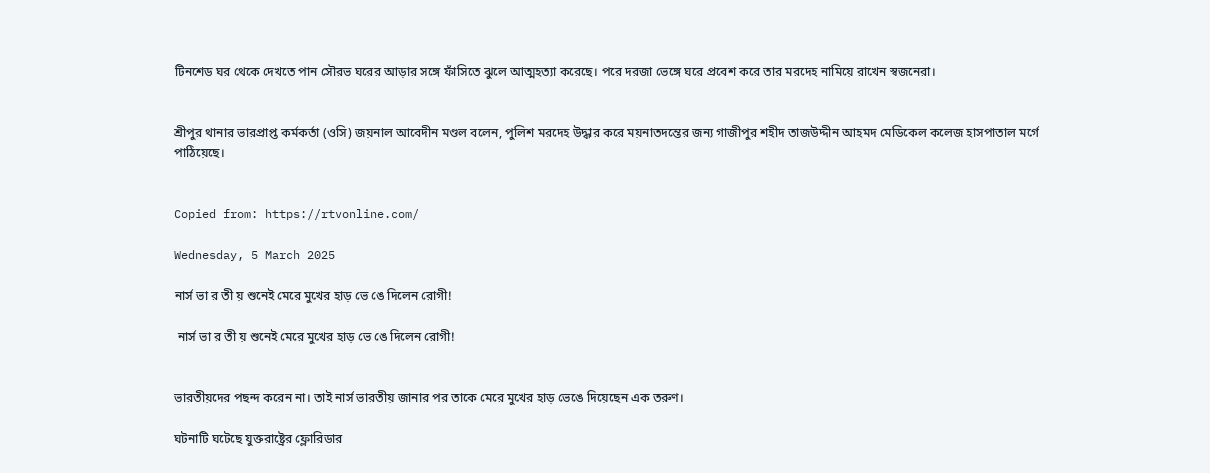টিনশেড ঘর থেকে দেখতে পান সৌরভ ঘরের আড়ার সঙ্গে ফাঁসিতে ঝুলে আত্মহত্যা করেছে। পরে দরজা ভেঙ্গে ঘরে প্রবেশ করে তার মরদেহ নামিয়ে রাখেন স্বজনেরা।


শ্রীপুর থানার ভারপ্রাপ্ত কর্মকর্তা (ওসি) জয়নাল আবেদীন মণ্ডল বলেন, পুলিশ মরদেহ উদ্ধার করে ময়নাতদন্তের জন্য গাজীপুর শহীদ তাজউদ্দীন আহমদ মেডিকেল কলেজ হাসপাতাল মর্গে পাঠিয়েছে।


Copied from: https://rtvonline.com/

Wednesday, 5 March 2025

নার্স ভা র তী য় শুনেই মেরে মুখের হাড় ভে ঙে দিলেন রোগী!

 নার্স ভা র তী য় শুনেই মেরে মুখের হাড় ভে ঙে দিলেন রোগী!


ভারতীয়দের পছন্দ করেন না। তাই নার্স ভারতীয় জানার পর তাকে মেরে মুখের হাড় ভেঙে দিয়েছেন এক তরুণ।

ঘটনাটি ঘটেছে যুক্তরাষ্ট্রের ফ্লোরিডার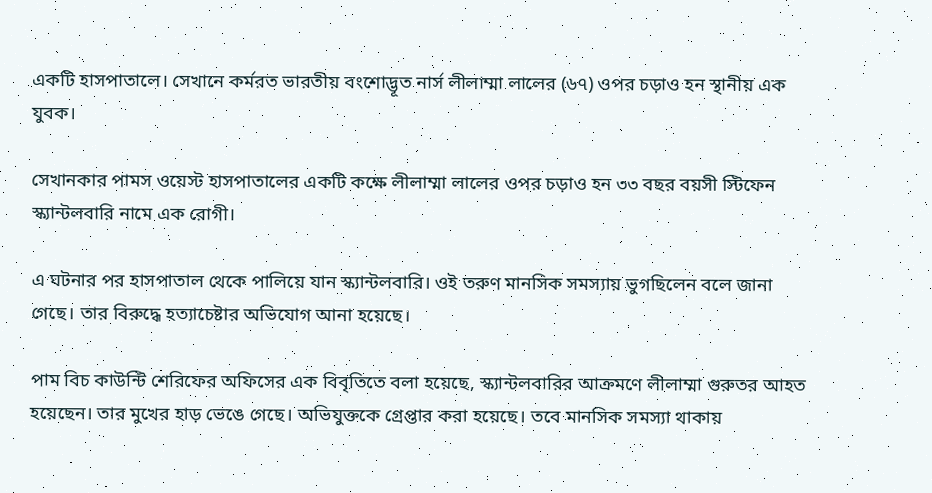একটি হাসপাতালে। সেখানে কর্মরত ভারতীয় বংশোদ্ভূত নার্স লীলাম্মা লালের (৬৭) ওপর চড়াও হন স্থানীয় এক যুবক।

সেখানকার পামস ওয়েস্ট হাসপাতালের একটি কক্ষে লীলাম্মা লালের ওপর চড়াও হন ৩৩ বছর বয়সী স্টিফেন স্ক্যান্টলবারি নামে এক রোগী।

এ ঘটনার পর হাসপাতাল থেকে পালিয়ে যান স্ক্যান্টলবারি। ওই তরুণ মানসিক সমস্যায় ভুগছিলেন বলে জানা গেছে। তার বিরুদ্ধে হত্যাচেষ্টার অভিযোগ আনা হয়েছে।

পাম বিচ কাউন্টি শেরিফের অফিসের এক বিবৃতিতে বলা হয়েছে, স্ক্যান্টলবারির আক্রমণে লীলাম্মা গুরুতর আহত হয়েছেন। তার মুখের হাড় ভেঙে গেছে। অভিযুক্তকে গ্রেপ্তার করা হয়েছে। তবে মানসিক সমস্যা থাকায়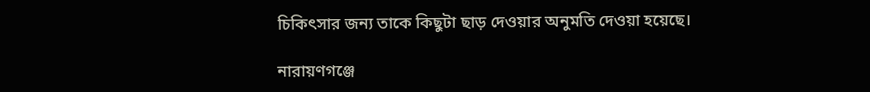চিকিৎসার জন্য তাকে কিছুটা ছাড় দেওয়ার অনুমতি দেওয়া হয়েছে।

নারায়ণগঞ্জে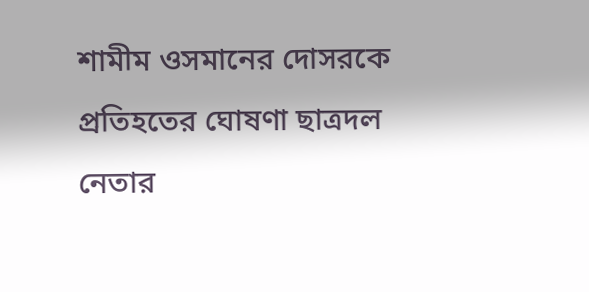শামীম ওসমানের দোসরকে প্রতিহতের ঘোষণা ছাত্রদল নেতার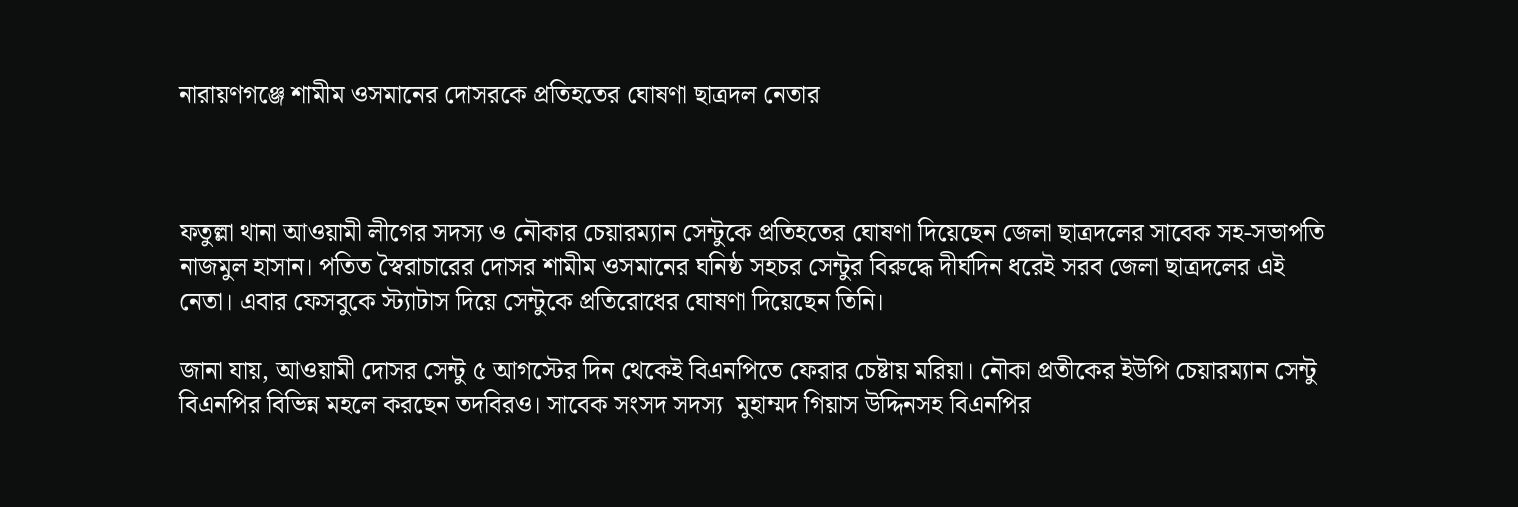নারায়ণগঞ্জে শামীম ওসমানের দোসরকে প্রতিহতের ঘোষণা ছাত্রদল নেতার



ফতুল্লা থানা আওয়ামী লীগের সদস্য ও নৌকার চেয়ারম্যান সেন্টুকে প্রতিহতের ঘোষণা দিয়েছেন জেলা ছাত্রদলের সাবেক সহ-সভাপতি নাজমুল হাসান। পতিত স্বৈরাচারের দোসর শামীম ওসমানের ঘনিষ্ঠ সহচর সেন্টুর বিরুদ্ধে দীর্ঘদিন ধরেই সরব জেলা ছাত্রদলের এই নেতা। এবার ফেসবুকে স্ট্যাটাস দিয়ে সেন্টুকে প্রতিরোধের ঘোষণা দিয়েছেন তিনি।

জানা যায়, আওয়ামী দোসর সেন্টু ৫ আগস্টের দিন থেকেই বিএনপিতে ফেরার চেষ্টায় মরিয়া। নৌকা প্রতীকের ইউপি চেয়ারম্যান সেন্টু বিএনপির বিভিন্ন মহলে করছেন তদবিরও। সাবেক সংসদ সদস্য  মুহাম্মদ গিয়াস উদ্দিনসহ বিএনপির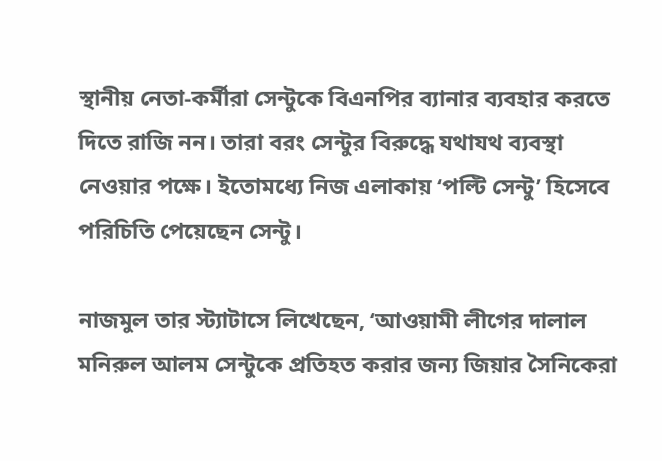স্থানীয় নেতা-কর্মীরা সেন্টুকে বিএনপির ব্যানার ব্যবহার করতে দিতে রাজি নন। তারা বরং সেন্টুর বিরুদ্ধে যথাযথ ব্যবস্থা নেওয়ার পক্ষে। ইতোমধ্যে নিজ এলাকায় ‘পল্টি সেন্টু’ হিসেবে পরিচিতি পেয়েছেন সেন্টু।

নাজমুল তার স্ট্যাটাসে লিখেছেন, ‘আওয়ামী লীগের দালাল মনিরুল আলম সেন্টুকে প্রতিহত করার জন্য জিয়ার সৈনিকেরা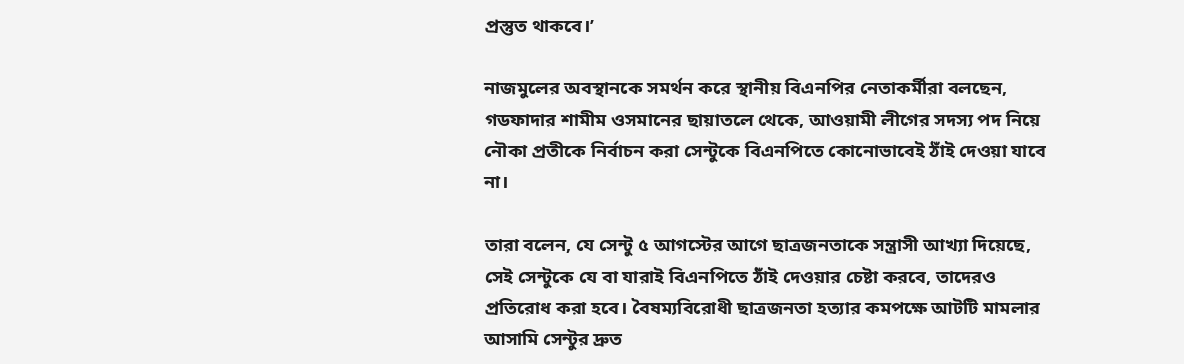প্রস্তুত থাকবে।’

নাজমুলের অবস্থানকে সমর্থন করে স্থানীয় বিএনপির নেতাকর্মীরা বলছেন, গডফাদার শামীম ওসমানের ছায়াতলে থেকে, আওয়ামী লীগের সদস্য পদ নিয়ে নৌকা প্রতীকে নির্বাচন করা সেন্টুকে বিএনপিতে কোনোভাবেই ঠাঁই দেওয়া যাবে না।

তারা বলেন, যে সেন্টু ৫ আগস্টের আগে ছাত্রজনতাকে সন্ত্রাসী আখ্যা দিয়েছে, সেই সেন্টুকে যে বা যারাই বিএনপিতে ঠাঁই দেওয়ার চেষ্টা করবে, তাদেরও প্রতিরোধ করা হবে। বৈষম্যবিরোধী ছাত্রজনতা হত্যার কমপক্ষে আটটি মামলার আসামি সেন্টুর দ্রুত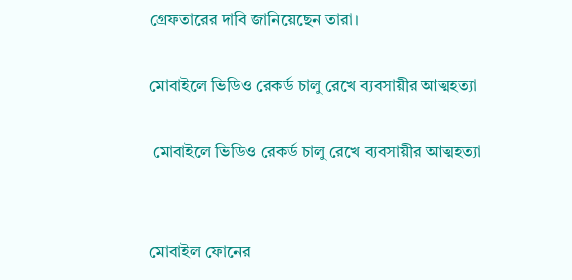গ্রেফতারের দাবি জানিয়েছেন তারা।

মোবাইলে ভিডিও রেকর্ড চালু রেখে ব্যবসায়ীর আত্মহত্যা

 মোবাইলে ভিডিও রেকর্ড চালু রেখে ব্যবসায়ীর আত্মহত্যা


মোবাইল ফোনের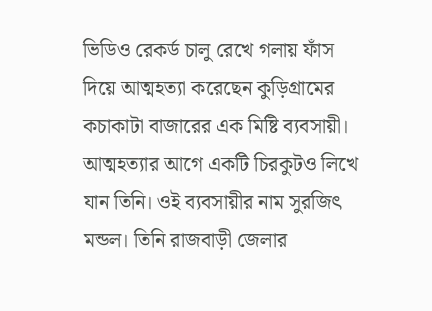ভিডিও রেকর্ড চালু রেখে গলায় ফাঁস দিয়ে আত্মহত্যা করেছেন কুড়িগ্রামের কচাকাটা বাজারের এক মিষ্টি ব্যবসায়ী। আত্মহত্যার আগে একটি চিরকুটও লিখে যান তিনি। ওই ব্যবসায়ীর নাম সুরজিৎ মন্ডল। তিনি রাজবাড়ী জেলার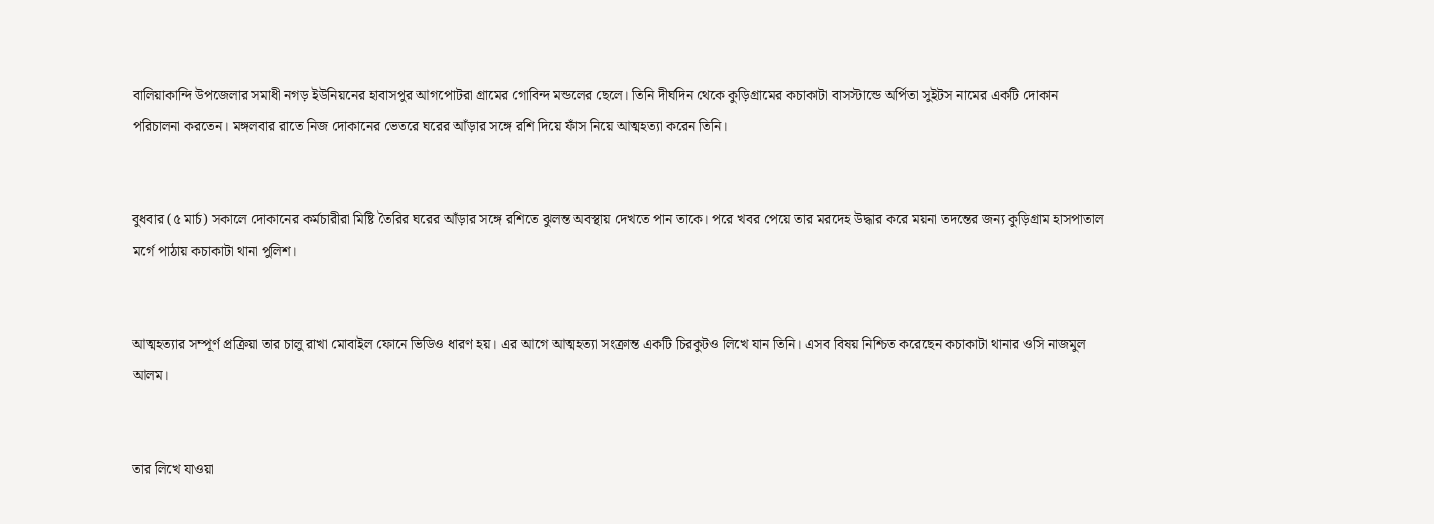বালিয়াকান্দি উপজেলার সমাধী নগড় ইউনিয়নের হাবাসপুর আগপোটরা গ্রামের গোবিন্দ মন্ডলের ছেলে। তিনি দীর্ঘদিন থেকে কুড়িগ্রামের কচাকাটা বাসস্টান্ডে অর্পিতা সুইটস নামের একটি দোকান পরিচালনা করতেন। মঙ্গলবার রাতে নিজ দোকানের ভেতরে ঘরের আঁড়ার সঙ্গে রশি দিয়ে ফাঁস নিয়ে আত্মহত্যা করেন তিনি।


বুধবার (৫ মার্চ) সকালে দোকানের কর্মচারীরা মিষ্টি তৈরির ঘরের আঁড়ার সঙ্গে রশিতে ঝুলন্ত অবস্থায় দেখতে পান তাকে। পরে খবর পেয়ে তার মরদেহ উদ্ধার করে ময়না তদন্তের জন্য কুড়িগ্রাম হাসপাতাল মর্গে পাঠায় কচাকাটা থানা পুলিশ।


আত্মহত্যার সম্পূর্ণ প্রক্রিয়া তার চালু রাখা মোবাইল ফোনে ভিডিও ধারণ হয়। এর আগে আত্মহত্যা সংক্রান্ত একটি চিরকুটও লিখে যান তিনি। এসব বিষয় নিশ্চিত করেছেন কচাকাটা থানার ওসি নাজমুল আলম।


তার লিখে যাওয়া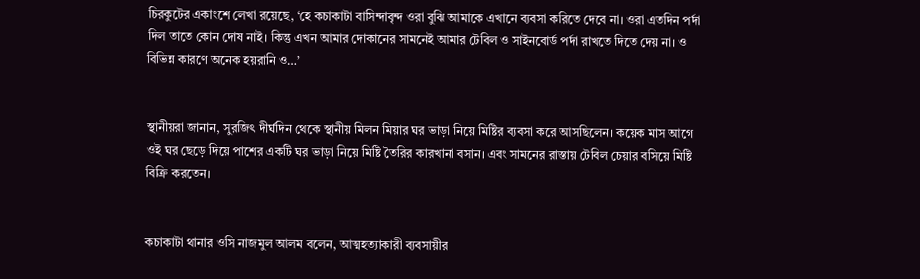চিরকুটের একাংশে লেখা রয়েছে, ‘হে কচাকাটা বাসিন্দাবৃন্দ ওরা বুঝি আমাকে এখানে ব্যবসা করিতে দেবে না। ওরা এতদিন পর্দা দিল তাতে কোন দোষ নাই। কিন্তু এখন আমার দোকানের সামনেই আমার টেবিল ও সাইনবোর্ড পর্দা রাখতে দিতে দেয় না। ও বিভিন্ন কারণে অনেক হয়রানি ও…’


স্থানীয়রা জানান, সুরজিৎ দীর্ঘদিন থেকে স্থানীয় মিলন মিয়ার ঘর ভাড়া নিয়ে মিষ্টির ব্যবসা করে আসছিলেন। কয়েক মাস আগে ওই ঘর ছেড়ে দিয়ে পাশের একটি ঘর ভাড়া নিয়ে মিষ্টি তৈরির কারখানা বসান। এবং সামনের রাস্তায় টেবিল চেয়ার বসিয়ে মিষ্টি বিক্রি করতেন।


কচাকাটা থানার ওসি নাজমুল আলম বলেন, আত্মহত্যাকারী ব্যবসায়ীর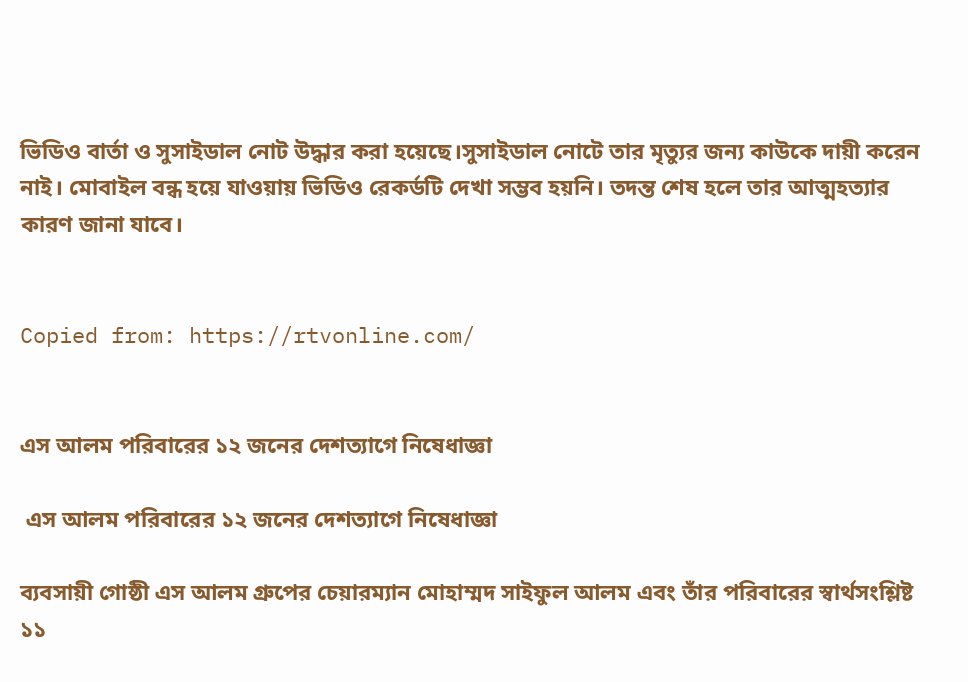ভিডিও বার্তা ও সুসাইডাল নোট উদ্ধার করা হয়েছে।সুসাইডাল নোটে তার মৃত্যুর জন্য কাউকে দায়ী করেন নাই। মোবাইল বন্ধ হয়ে যাওয়ায় ভিডিও রেকর্ডটি দেখা সম্ভব হয়নি। তদন্ত শেষ হলে তার আত্মহত্যার কারণ জানা যাবে।


Copied from: https://rtvonline.com/


এস আলম পরিবারের ১২ জনের দেশত্যাগে নিষেধাজ্ঞা

 এস আলম পরিবারের ১২ জনের দেশত্যাগে নিষেধাজ্ঞা

ব্যবসায়ী গোষ্ঠী এস আলম গ্রুপের চেয়ারম্যান মোহাম্মদ সাইফুল আলম এবং তাঁর পরিবারের স্বার্থসংশ্লিষ্ট ১১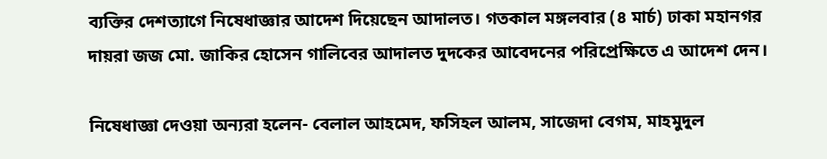ব্যক্তির দেশত্যাগে নিষেধাজ্ঞার আদেশ দিয়েছেন আদালত। গতকাল মঙ্গলবার (৪ মার্চ) ঢাকা মহানগর দায়রা জজ মো. জাকির হোসেন গালিবের আদালত দুদকের আবেদনের পরিপ্রেক্ষিতে এ আদেশ দেন।

নিষেধাজ্ঞা দেওয়া অন্যরা হলেন- বেলাল আহমেদ, ফসিহল আলম, সাজেদা বেগম, মাহমুদুল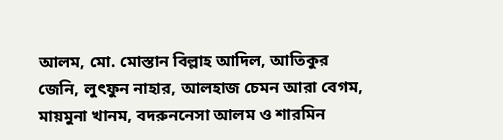আলম, মো. মোস্তান বিল্লাহ আদিল, আতিকুর জেনি, লুৎফুন নাহার, আলহাজ চেমন আরা বেগম, মায়মুনা খানম, বদরুননেসা আলম ও শারমিন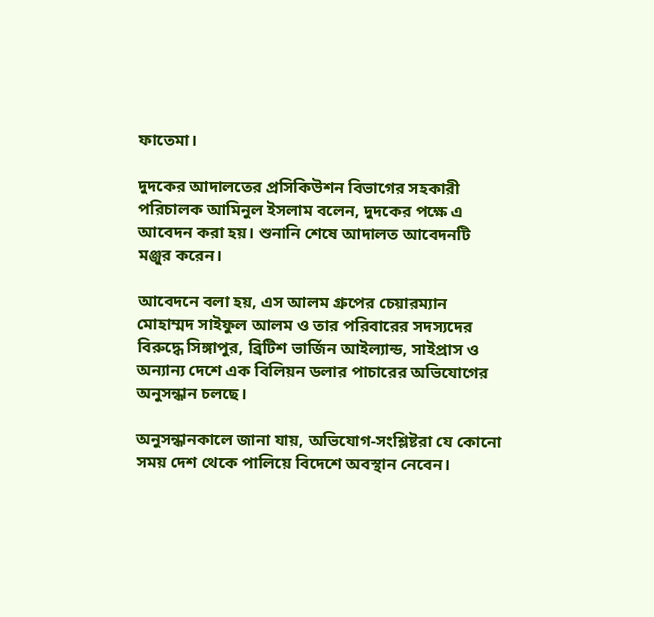ফাতেমা।

দুদকের আদালতের প্রসিকিউশন বিভাগের সহকারী পরিচালক আমিনুল ইসলাম বলেন, দুদকের পক্ষে এ আবেদন করা হয়। শুনানি শেষে আদালত আবেদনটি মঞ্জুর করেন।

আবেদনে বলা হয়, এস আলম গ্রুপের চেয়ারম্যান মোহাম্মদ সাইফুল আলম ও তার পরিবারের সদস্যদের বিরুদ্ধে সিঙ্গাপুর, ব্রিটিশ ভার্জিন আইল্যান্ড, সাইপ্রাস ও অন্যান্য দেশে এক বিলিয়ন ডলার পাচারের অভিযোগের অনুসন্ধান চলছে।

অনুসন্ধানকালে জানা যায়, অভিযোগ-সংশ্লিষ্টরা যে কোনো সময় দেশ থেকে পালিয়ে বিদেশে অবস্থান নেবেন।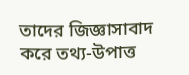তাদের জিজ্ঞাসাবাদ করে তথ্য-উপাত্ত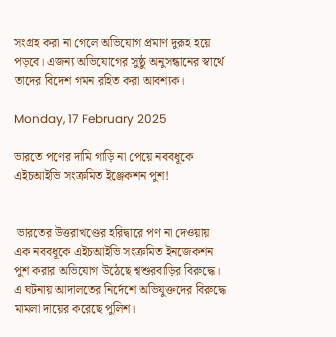সংগ্রহ করা না গেলে অভিযোগ প্রমাণ দুরূহ হয়ে পড়বে। এজন্য অভিযোগের সুষ্ঠু অনুসন্ধানের স্বার্থে তাদের বিদেশ গমন রহিত করা আবশ্যক।

Monday, 17 February 2025

ভারতে পণের দামি গাড়ি না পেয়ে নববধূকে এইচআইভি সংক্রমিত ইঞ্জেকশন পুশ!


 ভারতের উত্তরাখণ্ডের হরিদ্বারে পণ না দেওয়ায় এক নববধূকে এইচআইভি সংক্রমিত ইনজেকশন পুশ করার অভিযোগ উঠেছে শ্বশুরবাড়ির বিরুদ্ধে। এ ঘটনায় আদালতের নির্দেশে অভিযুক্তদের বিরুদ্ধে মামলা দায়ের করেছে পুলিশ।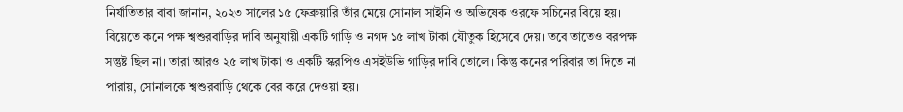নির্যাতিতার বাবা জানান, ২০২৩ সালের ১৫ ফেব্রুয়ারি তাঁর মেয়ে সোনাল সাইনি ও অভিষেক ওরফে সচিনের বিয়ে হয়। বিয়েতে কনে পক্ষ শ্বশুরবাড়ির দাবি অনুযায়ী একটি গাড়ি ও নগদ ১৫ লাখ টাকা যৌতুক হিসেবে দেয়। তবে তাতেও বরপক্ষ সন্তুষ্ট ছিল না। তারা আরও ২৫ লাখ টাকা ও একটি স্করপিও এসইউভি গাড়ির দাবি তোলে। কিন্তু কনের পরিবার তা দিতে না পারায়, সোনালকে শ্বশুরবাড়ি থেকে বের করে দেওয়া হয়।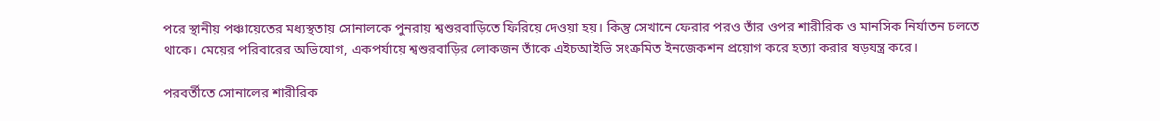পরে স্থানীয় পঞ্চায়েতের মধ্যস্থতায় সোনালকে পুনরায় শ্বশুরবাড়িতে ফিরিয়ে দেওয়া হয়। কিন্তু সেখানে ফেরার পরও তাঁর ওপর শারীরিক ও মানসিক নির্যাতন চলতে থাকে। মেয়ের পরিবারের অভিযোগ, একপর্যায়ে শ্বশুরবাড়ির লোকজন তাঁকে এইচআইভি সংক্রমিত ইনজেকশন প্রয়োগ করে হত্যা করার ষড়যন্ত্র করে।

পরবর্তীতে সোনালের শারীরিক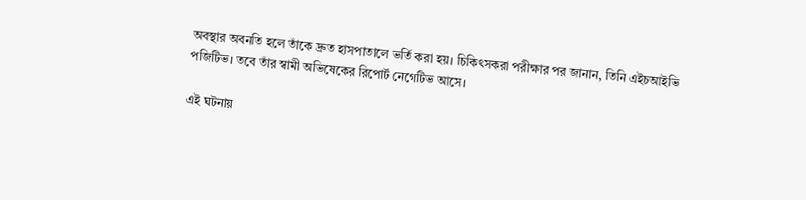অবস্থার অবনতি হলে তাঁকে দ্রুত হাসপাতালে ভর্তি করা হয়। চিকিৎসকরা পরীক্ষার পর জানান, তিনি এইচআইভি পজিটিভ। তবে তাঁর স্বামী অভিষেকের রিপোর্ট নেগেটিভ আসে।

এই ঘটনায়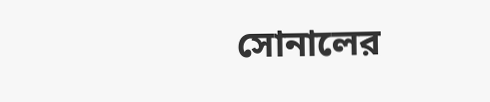সোনালের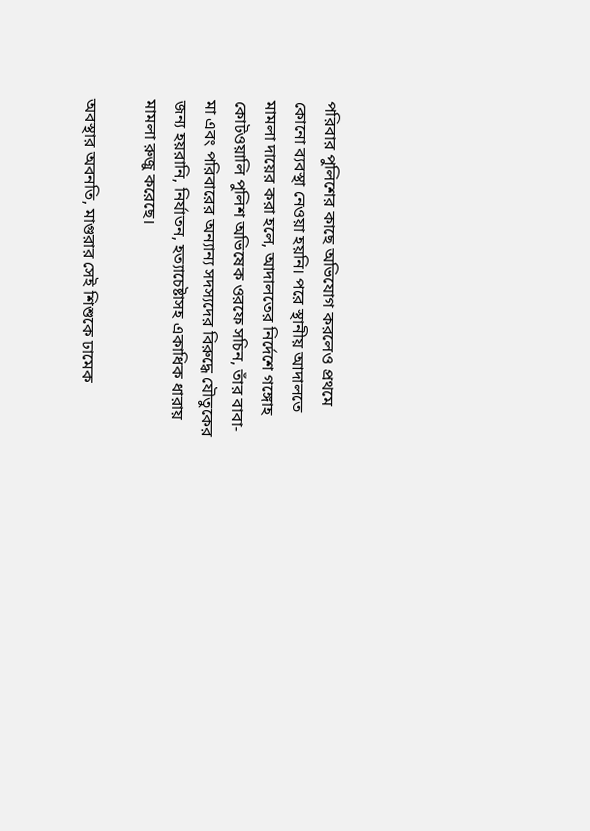পরিবার পুলিশের কাছে অভিযোগ করলেও প্রথমে কোনো ব্যবস্থা নেওয়া হয়নি। পরে স্থানীয় আদালতে মামলা দায়ের করা হলে, আদালতের নির্দেশে গঙ্গোহ কোটওয়ালি পুলিশ অভিষেক ওরফে সচিন, তাঁর বাবা-মা এবং পরিবারের অন্যান্য সদস্যদের বিরুদ্ধে যৌতুকের জন্য হয়রানি, নির্যাতন, হত্যাচেষ্টাসহ একাধিক ধারায় মামলা রুজু করেছে।

অবস্থার অবনতি, মাগুরার সেই শিশুকে ঢামেক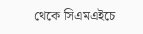থেকে সিএমএইচে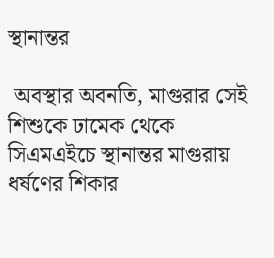স্থানান্তর

 অবস্থার অবনতি, মাগুরার সেই শিশুকে ঢামেক থেকে সিএমএইচে স্থানান্তর মাগুরায় ধর্ষণের শিকার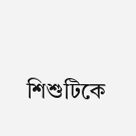শিশুটিকে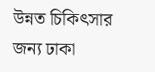উন্নত চিকিৎসার জন্য ঢাকা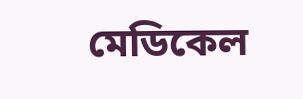মেডিকেল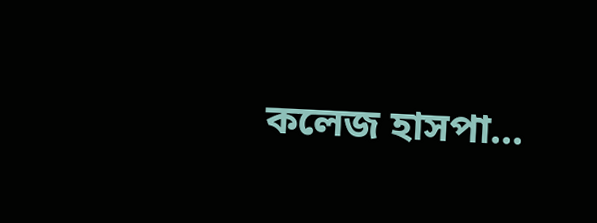কলেজ হাসপা...